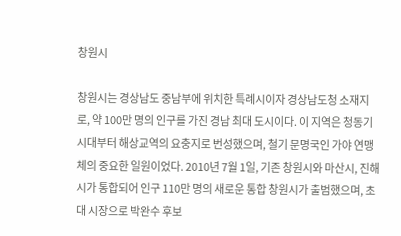창원시

창원시는 경상남도 중남부에 위치한 특례시이자 경상남도청 소재지로, 약 100만 명의 인구를 가진 경남 최대 도시이다. 이 지역은 청동기 시대부터 해상교역의 요충지로 번성했으며, 철기 문명국인 가야 연맹체의 중요한 일원이었다. 2010년 7월 1일, 기존 창원시와 마산시, 진해시가 통합되어 인구 110만 명의 새로운 통합 창원시가 출범했으며, 초대 시장으로 박완수 후보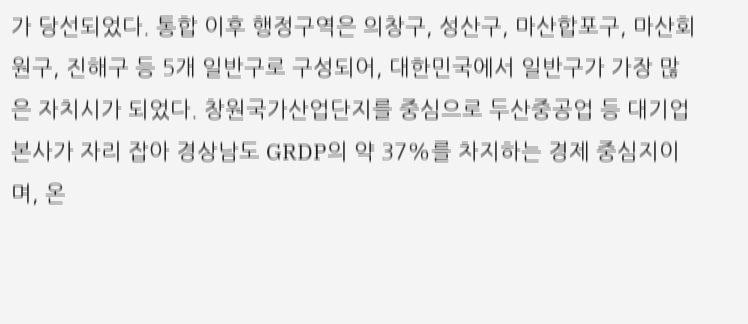가 당선되었다. 통합 이후 행정구역은 의창구, 성산구, 마산합포구, 마산회원구, 진해구 등 5개 일반구로 구성되어, 대한민국에서 일반구가 가장 많은 자치시가 되었다. 창원국가산업단지를 중심으로 두산중공업 등 대기업 본사가 자리 잡아 경상남도 GRDP의 약 37%를 차지하는 경제 중심지이며, 온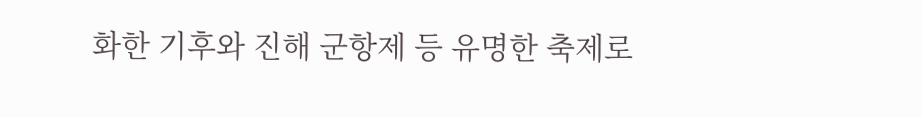화한 기후와 진해 군항제 등 유명한 축제로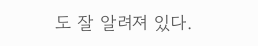도 잘 알려져 있다.